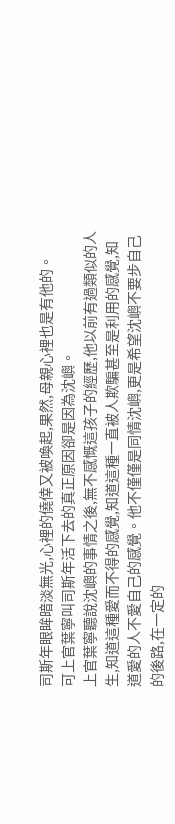司斯年眼眸暗淡無光,心裡的僥倖又被喚起,果然,母親心裡也是有他的。
可上官葉寧叫司斯年活下去的真正原因卻是因為沈嶼。
上官葉寧聽說沈嶼的事情之後,無不感慨這孩子的經歷,他以前有過類似的人生,知道這種愛而不得的感覺,知道這種一直被人欺騙甚至是利用的感覺,知道愛的人不愛自己的感覺。他不僅僅是同情沈嶼,更是希望沈嶼不要步自己的後路,在一定的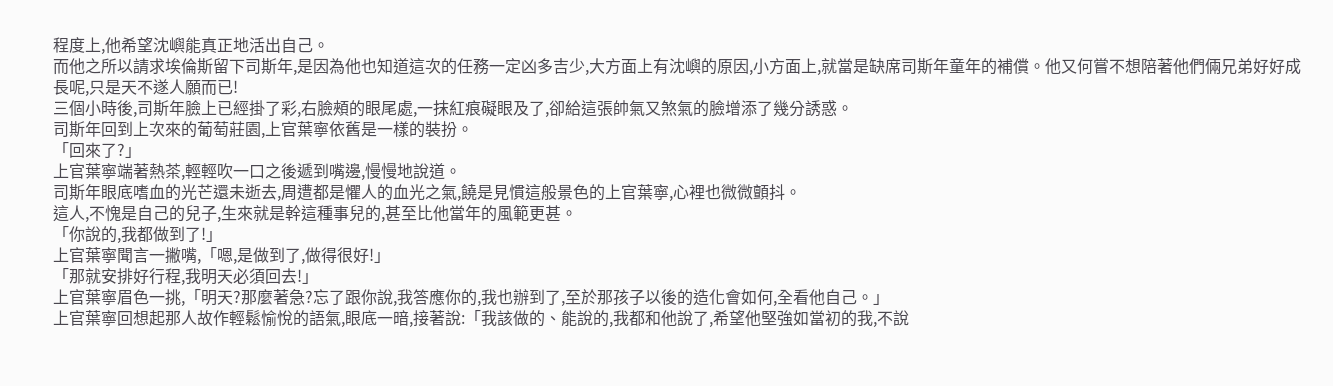程度上,他希望沈嶼能真正地活出自己。
而他之所以請求埃倫斯留下司斯年,是因為他也知道這次的任務一定凶多吉少,大方面上有沈嶼的原因,小方面上,就當是缺席司斯年童年的補償。他又何嘗不想陪著他們倆兄弟好好成長呢,只是天不遂人願而已!
三個小時後,司斯年臉上已經掛了彩,右臉頰的眼尾處,一抹紅痕礙眼及了,卻給這張帥氣又煞氣的臉增添了幾分誘惑。
司斯年回到上次來的葡萄莊園,上官葉寧依舊是一樣的裝扮。
「回來了?」
上官葉寧端著熱茶,輕輕吹一口之後遞到嘴邊,慢慢地說道。
司斯年眼底嗜血的光芒還未逝去,周遭都是懼人的血光之氣,饒是見慣這般景色的上官葉寧,心裡也微微顫抖。
這人,不愧是自己的兒子,生來就是幹這種事兒的,甚至比他當年的風範更甚。
「你說的,我都做到了!」
上官葉寧聞言一撇嘴,「嗯,是做到了,做得很好!」
「那就安排好行程,我明天必須回去!」
上官葉寧眉色一挑,「明天?那麼著急?忘了跟你說,我答應你的,我也辦到了,至於那孩子以後的造化會如何,全看他自己。」
上官葉寧回想起那人故作輕鬆愉悅的語氣,眼底一暗,接著說:「我該做的、能說的,我都和他說了,希望他堅強如當初的我,不說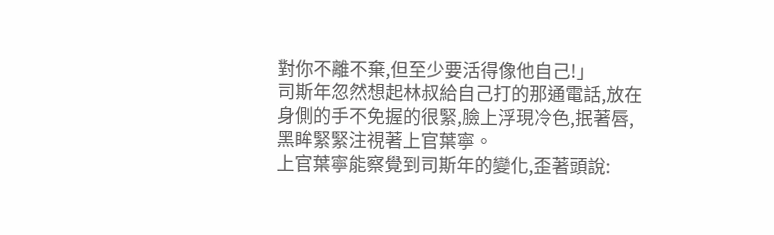對你不離不棄,但至少要活得像他自己!」
司斯年忽然想起林叔給自己打的那通電話,放在身側的手不免握的很緊,臉上浮現冷色,抿著唇,黑眸緊緊注視著上官葉寧。
上官葉寧能察覺到司斯年的變化,歪著頭說: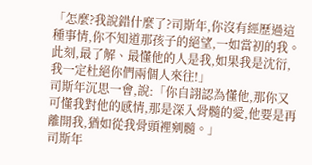「怎麼?我說錯什麼了?司斯年,你沒有經歷過這種事情,你不知道那孩子的絕望,一如當初的我。此刻,最了解、最懂他的人是我,如果我是沈衍,我一定杜絕你們兩個人來往!」
司斯年沉思一會,說:「你自詡認為懂他,那你又可懂我對他的感情,那是深入骨髓的愛,他要是再離開我,猶如從我骨頭裡剜髓。」
司斯年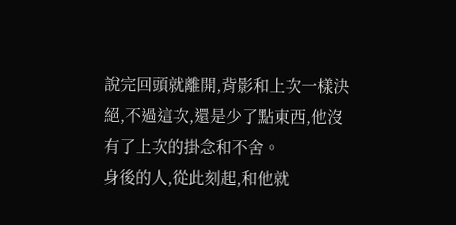說完回頭就離開,背影和上次一樣決絕,不過這次,還是少了點東西,他沒有了上次的掛念和不舍。
身後的人,從此刻起,和他就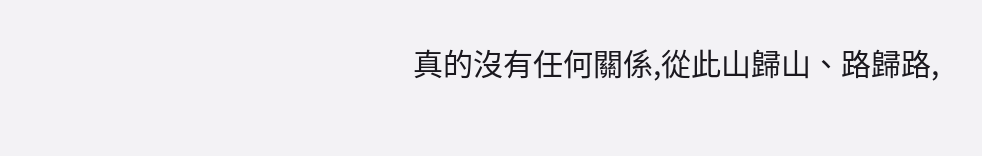真的沒有任何關係,從此山歸山、路歸路,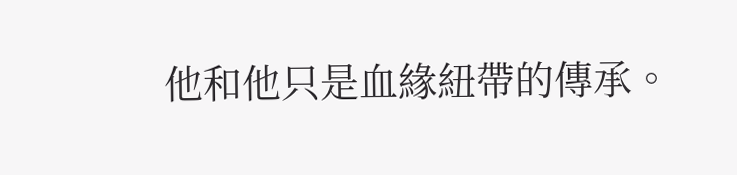他和他只是血緣紐帶的傳承。